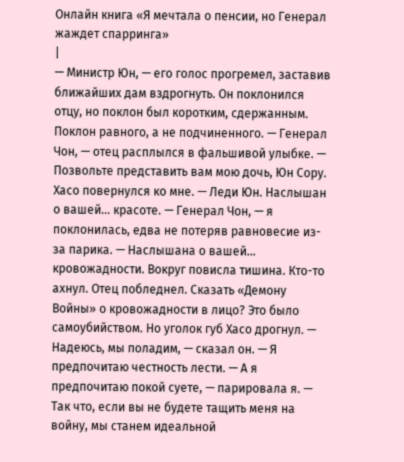Онлайн книга «Я мечтала о пенсии, но Генерал жаждет спарринга»
|
— Министр Юн, — его голос прогремел, заставив ближайших дам вздрогнуть. Он поклонился отцу, но поклон был коротким, сдержанным. Поклон равного, а не подчиненного. — Генерал Чон, — отец расплылся в фальшивой улыбке. — Позвольте представить вам мою дочь, Юн Сору. Хасо повернулся ко мне. — Леди Юн. Наслышан о вашей... красоте. — Генерал Чон, — я поклонилась, едва не потеряв равновесие из-за парика. — Наслышана о вашей... кровожадности. Вокруг повисла тишина. Кто-то ахнул. Отец побледнел. Сказать «Демону Войны» о кровожадности в лицо? Это было самоубийством. Но уголок губ Хасо дрогнул. — Надеюсь, мы поладим, — сказал он. — Я предпочитаю честность лести. — А я предпочитаю покой суете, — парировала я. — Так что, если вы не будете тащить меня на войну, мы станем идеальной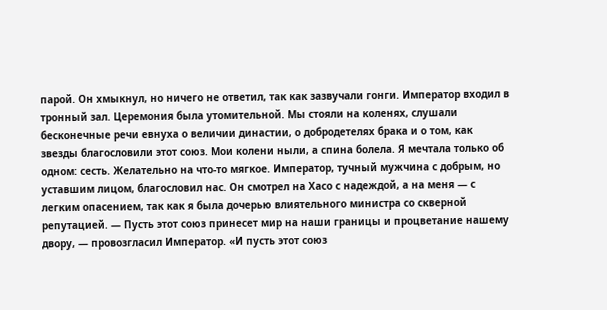парой. Он хмыкнул, но ничего не ответил, так как зазвучали гонги. Император входил в тронный зал. Церемония была утомительной. Мы стояли на коленях, слушали бесконечные речи евнуха о величии династии, о добродетелях брака и о том, как звезды благословили этот союз. Мои колени ныли, а спина болела. Я мечтала только об одном: сесть. Желательно на что-то мягкое. Император, тучный мужчина с добрым, но уставшим лицом, благословил нас. Он смотрел на Хасо с надеждой, а на меня — с легким опасением, так как я была дочерью влиятельного министра со скверной репутацией. — Пусть этот союз принесет мир на наши границы и процветание нашему двору, — провозгласил Император. «И пусть этот союз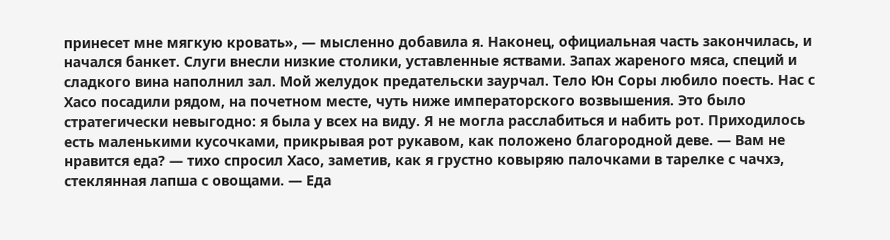принесет мне мягкую кровать», — мысленно добавила я. Наконец, официальная часть закончилась, и начался банкет. Слуги внесли низкие столики, уставленные яствами. Запах жареного мяса, специй и сладкого вина наполнил зал. Мой желудок предательски заурчал. Тело Юн Соры любило поесть. Нас с Хасо посадили рядом, на почетном месте, чуть ниже императорского возвышения. Это было стратегически невыгодно: я была у всех на виду. Я не могла расслабиться и набить рот. Приходилось есть маленькими кусочками, прикрывая рот рукавом, как положено благородной деве. — Вам не нравится еда? — тихо спросил Хасо, заметив, как я грустно ковыряю палочками в тарелке с чачхэ, стеклянная лапша с овощами. — Еда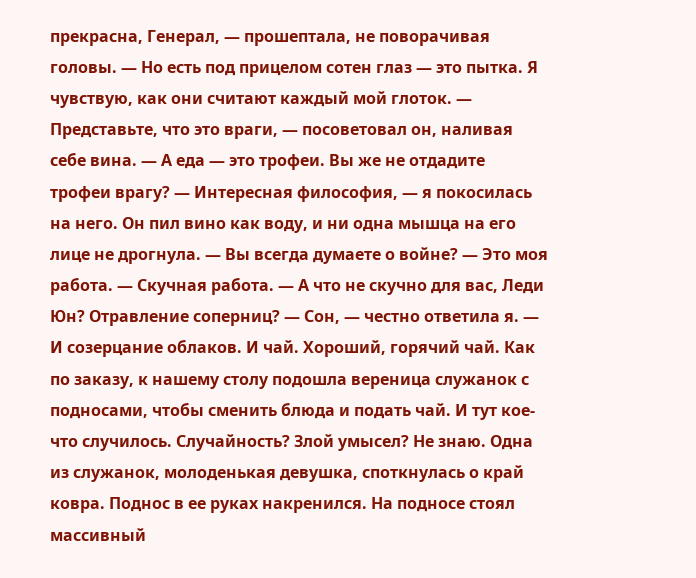прекрасна, Генерал, — прошептала, не поворачивая головы. — Но есть под прицелом сотен глаз — это пытка. Я чувствую, как они считают каждый мой глоток. — Представьте, что это враги, — посоветовал он, наливая себе вина. — А еда — это трофеи. Вы же не отдадите трофеи врагу? — Интересная философия, — я покосилась на него. Он пил вино как воду, и ни одна мышца на его лице не дрогнула. — Вы всегда думаете о войне? — Это моя работа. — Скучная работа. — А что не скучно для вас, Леди Юн? Отравление соперниц? — Сон, — честно ответила я. — И созерцание облаков. И чай. Хороший, горячий чай. Как по заказу, к нашему столу подошла вереница служанок с подносами, чтобы сменить блюда и подать чай. И тут кое-что случилось. Случайность? Злой умысел? Не знаю. Одна из служанок, молоденькая девушка, споткнулась о край ковра. Поднос в ее руках накренился. На подносе стоял массивный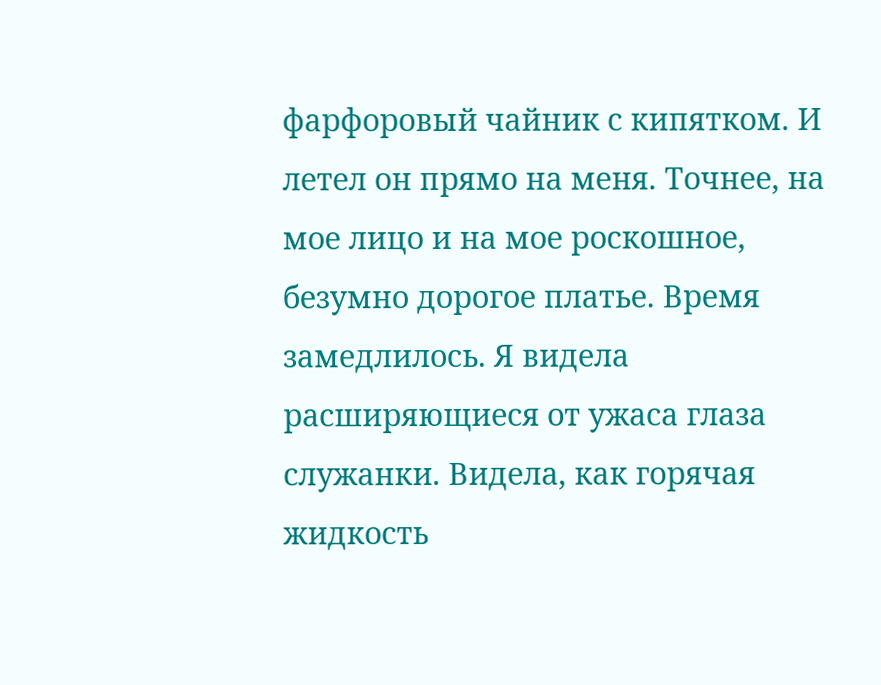фарфоровый чайник с кипятком. И летел он прямо на меня. Точнее, на мое лицо и на мое роскошное, безумно дорогое платье. Время замедлилось. Я видела расширяющиеся от ужаса глаза служанки. Видела, как горячая жидкость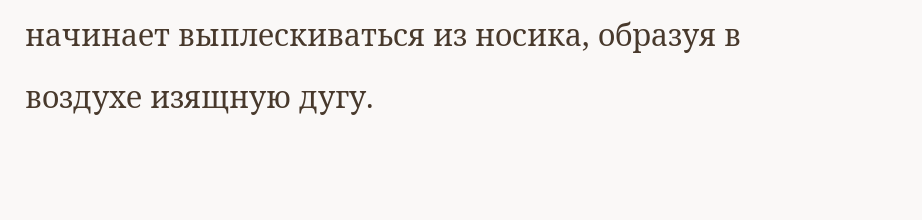начинает выплескиваться из носика, образуя в воздухе изящную дугу.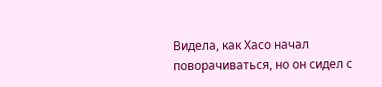Видела, как Хасо начал поворачиваться, но он сидел с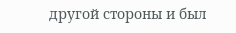другой стороны и был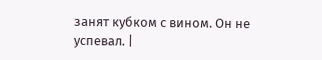занят кубком с вином. Он не успевал. |